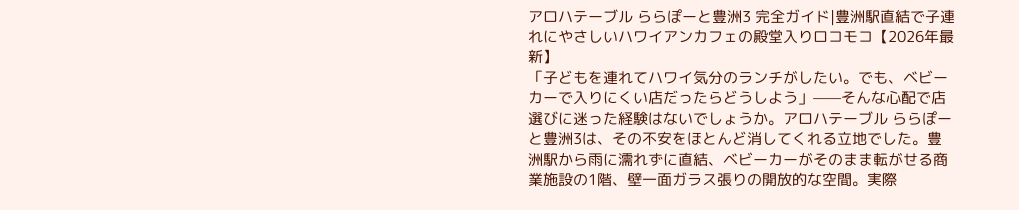アロハテーブル ららぽーと豊洲3 完全ガイド|豊洲駅直結で子連れにやさしいハワイアンカフェの殿堂入りロコモコ【2026年最新】
「子どもを連れてハワイ気分のランチがしたい。でも、ベビーカーで入りにくい店だったらどうしよう」——そんな心配で店選びに迷った経験はないでしょうか。アロハテーブル ららぽーと豊洲3は、その不安をほとんど消してくれる立地でした。豊洲駅から雨に濡れずに直結、ベビーカーがそのまま転がせる商業施設の1階、壁一面ガラス張りの開放的な空間。実際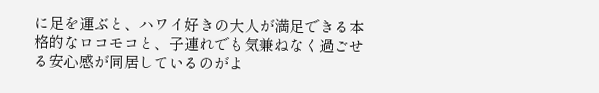に足を運ぶと、ハワイ好きの大人が満足できる本格的なロコモコと、子連れでも気兼ねなく過ごせる安心感が同居しているのがよ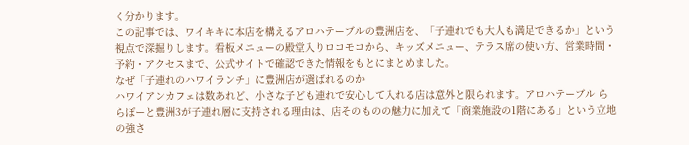く分かります。
この記事では、ワイキキに本店を構えるアロハテーブルの豊洲店を、「子連れでも大人も満足できるか」という視点で深掘りします。看板メニューの殿堂入りロコモコから、キッズメニュー、テラス席の使い方、営業時間・予約・アクセスまで、公式サイトで確認できた情報をもとにまとめました。
なぜ「子連れのハワイランチ」に豊洲店が選ばれるのか
ハワイアンカフェは数あれど、小さな子ども連れで安心して入れる店は意外と限られます。アロハテーブル ららぽーと豊洲3が子連れ層に支持される理由は、店そのものの魅力に加えて「商業施設の1階にある」という立地の強さ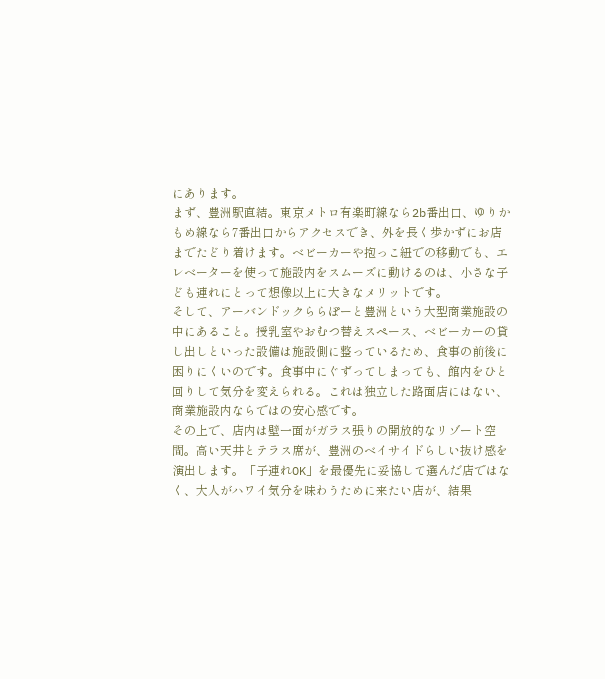にあります。
まず、豊洲駅直結。東京メトロ有楽町線なら2b番出口、ゆりかもめ線なら7番出口からアクセスでき、外を長く歩かずにお店までたどり着けます。ベビーカーや抱っこ紐での移動でも、エレベーターを使って施設内をスムーズに動けるのは、小さな子ども連れにとって想像以上に大きなメリットです。
そして、アーバンドックららぽーと豊洲という大型商業施設の中にあること。授乳室やおむつ替えスペース、ベビーカーの貸し出しといった設備は施設側に整っているため、食事の前後に困りにくいのです。食事中にぐずってしまっても、館内をひと回りして気分を変えられる。これは独立した路面店にはない、商業施設内ならではの安心感です。
その上で、店内は壁一面がガラス張りの開放的なリゾート空間。高い天井とテラス席が、豊洲のベイサイドらしい抜け感を演出します。「子連れOK」を最優先に妥協して選んだ店ではなく、大人がハワイ気分を味わうために来たい店が、結果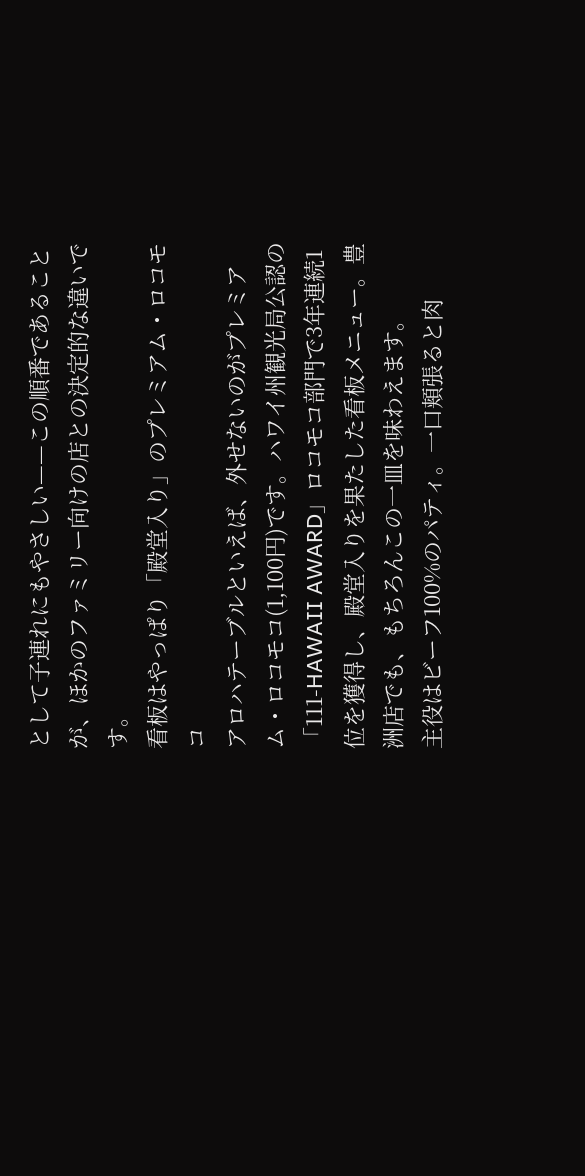として子連れにもやさしい——この順番であることが、ほかのファミリー向けの店との決定的な違いです。
看板はやっぱり「殿堂入り」のプレミアム・ロコモコ
アロハテーブルといえば、外せないのがプレミアム・ロコモコ(1,100円)です。ハワイ州観光局公認の「111-HAWAII AWARD」ロコモコ部門で3年連続1位を獲得し、殿堂入りを果たした看板メニュー。豊洲店でも、もちろんこの一皿を味わえます。
主役はビーフ100%のパティ。一口頬張ると肉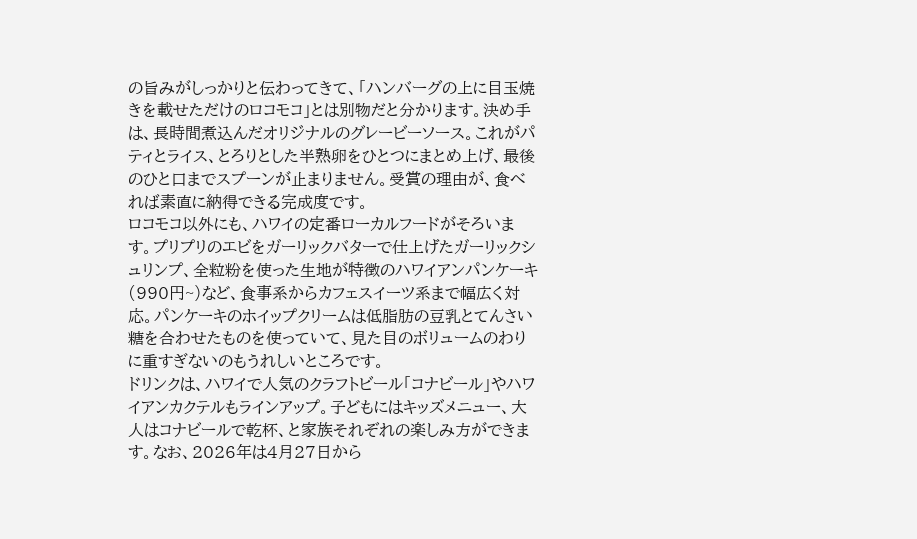の旨みがしっかりと伝わってきて、「ハンバーグの上に目玉焼きを載せただけのロコモコ」とは別物だと分かります。決め手は、長時間煮込んだオリジナルのグレービーソース。これがパティとライス、とろりとした半熟卵をひとつにまとめ上げ、最後のひと口までスプーンが止まりません。受賞の理由が、食べれば素直に納得できる完成度です。
ロコモコ以外にも、ハワイの定番ローカルフードがそろいます。プリプリのエビをガーリックバターで仕上げたガーリックシュリンプ、全粒粉を使った生地が特徴のハワイアンパンケーキ(990円~)など、食事系からカフェスイーツ系まで幅広く対応。パンケーキのホイップクリームは低脂肪の豆乳とてんさい糖を合わせたものを使っていて、見た目のボリュームのわりに重すぎないのもうれしいところです。
ドリンクは、ハワイで人気のクラフトビール「コナビール」やハワイアンカクテルもラインアップ。子どもにはキッズメニュー、大人はコナビールで乾杯、と家族それぞれの楽しみ方ができます。なお、2026年は4月27日から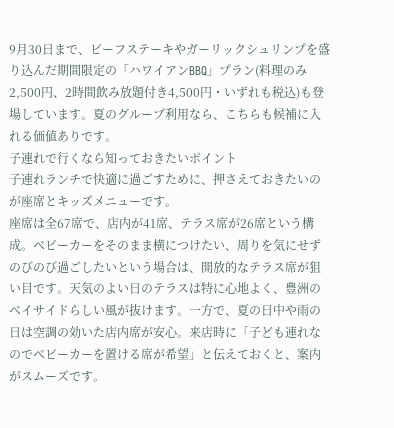9月30日まで、ビーフステーキやガーリックシュリンプを盛り込んだ期間限定の「ハワイアンBBQ」プラン(料理のみ2,500円、2時間飲み放題付き4,500円・いずれも税込)も登場しています。夏のグループ利用なら、こちらも候補に入れる価値ありです。
子連れで行くなら知っておきたいポイント
子連れランチで快適に過ごすために、押さえておきたいのが座席とキッズメニューです。
座席は全67席で、店内が41席、テラス席が26席という構成。ベビーカーをそのまま横につけたい、周りを気にせずのびのび過ごしたいという場合は、開放的なテラス席が狙い目です。天気のよい日のテラスは特に心地よく、豊洲のベイサイドらしい風が抜けます。一方で、夏の日中や雨の日は空調の効いた店内席が安心。来店時に「子ども連れなのでベビーカーを置ける席が希望」と伝えておくと、案内がスムーズです。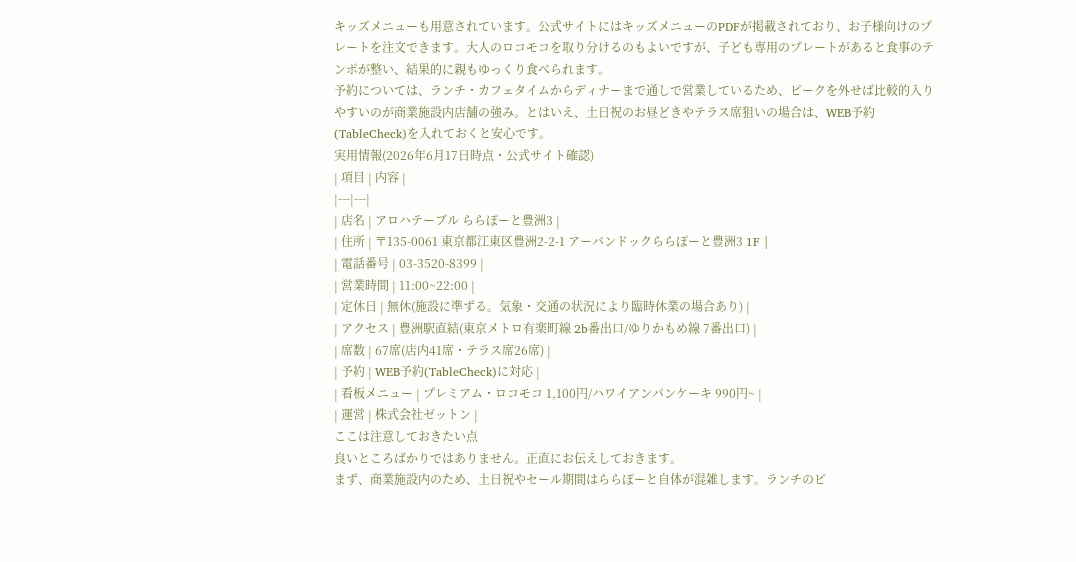キッズメニューも用意されています。公式サイトにはキッズメニューのPDFが掲載されており、お子様向けのプレートを注文できます。大人のロコモコを取り分けるのもよいですが、子ども専用のプレートがあると食事のテンポが整い、結果的に親もゆっくり食べられます。
予約については、ランチ・カフェタイムからディナーまで通しで営業しているため、ピークを外せば比較的入りやすいのが商業施設内店舗の強み。とはいえ、土日祝のお昼どきやテラス席狙いの場合は、WEB予約(TableCheck)を入れておくと安心です。
実用情報(2026年6月17日時点・公式サイト確認)
| 項目 | 内容 |
|---|---|
| 店名 | アロハテーブル ららぽーと豊洲3 |
| 住所 | 〒135-0061 東京都江東区豊洲2-2-1 アーバンドックららぽーと豊洲3 1F |
| 電話番号 | 03-3520-8399 |
| 営業時間 | 11:00~22:00 |
| 定休日 | 無休(施設に準ずる。気象・交通の状況により臨時休業の場合あり) |
| アクセス | 豊洲駅直結(東京メトロ有楽町線 2b番出口/ゆりかもめ線 7番出口) |
| 席数 | 67席(店内41席・テラス席26席) |
| 予約 | WEB予約(TableCheck)に対応 |
| 看板メニュー | プレミアム・ロコモコ 1,100円/ハワイアンパンケーキ 990円~ |
| 運営 | 株式会社ゼットン |
ここは注意しておきたい点
良いところばかりではありません。正直にお伝えしておきます。
まず、商業施設内のため、土日祝やセール期間はららぽーと自体が混雑します。ランチのピ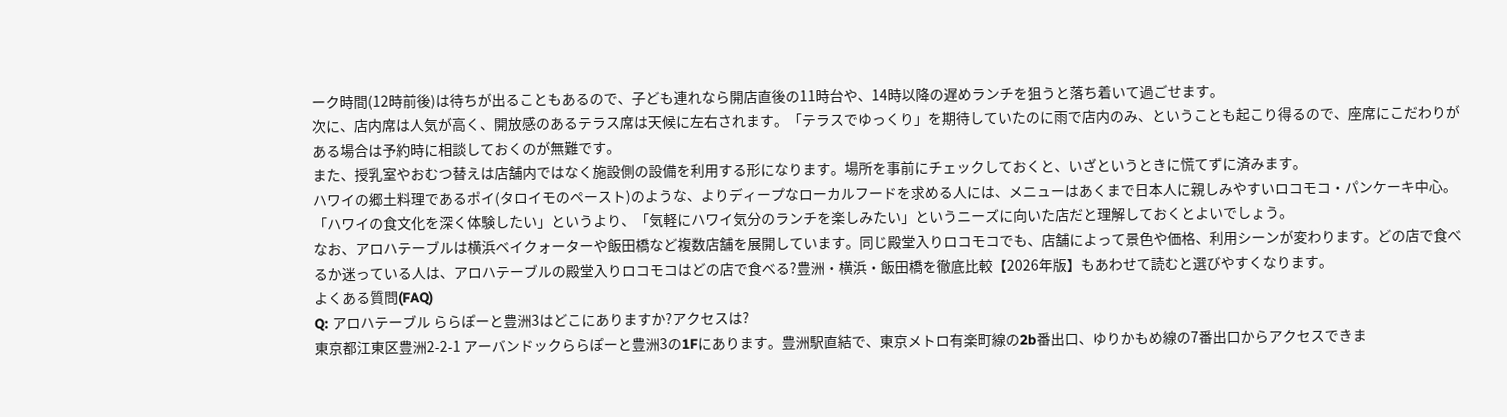ーク時間(12時前後)は待ちが出ることもあるので、子ども連れなら開店直後の11時台や、14時以降の遅めランチを狙うと落ち着いて過ごせます。
次に、店内席は人気が高く、開放感のあるテラス席は天候に左右されます。「テラスでゆっくり」を期待していたのに雨で店内のみ、ということも起こり得るので、座席にこだわりがある場合は予約時に相談しておくのが無難です。
また、授乳室やおむつ替えは店舗内ではなく施設側の設備を利用する形になります。場所を事前にチェックしておくと、いざというときに慌てずに済みます。
ハワイの郷土料理であるポイ(タロイモのペースト)のような、よりディープなローカルフードを求める人には、メニューはあくまで日本人に親しみやすいロコモコ・パンケーキ中心。「ハワイの食文化を深く体験したい」というより、「気軽にハワイ気分のランチを楽しみたい」というニーズに向いた店だと理解しておくとよいでしょう。
なお、アロハテーブルは横浜ベイクォーターや飯田橋など複数店舗を展開しています。同じ殿堂入りロコモコでも、店舗によって景色や価格、利用シーンが変わります。どの店で食べるか迷っている人は、アロハテーブルの殿堂入りロコモコはどの店で食べる?豊洲・横浜・飯田橋を徹底比較【2026年版】もあわせて読むと選びやすくなります。
よくある質問(FAQ)
Q: アロハテーブル ららぽーと豊洲3はどこにありますか?アクセスは?
東京都江東区豊洲2-2-1 アーバンドックららぽーと豊洲3の1Fにあります。豊洲駅直結で、東京メトロ有楽町線の2b番出口、ゆりかもめ線の7番出口からアクセスできま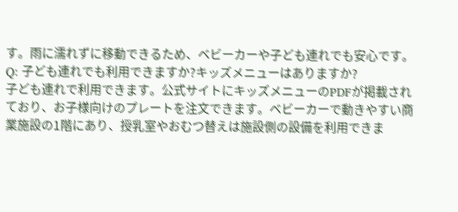す。雨に濡れずに移動できるため、ベビーカーや子ども連れでも安心です。
Q: 子ども連れでも利用できますか?キッズメニューはありますか?
子ども連れで利用できます。公式サイトにキッズメニューのPDFが掲載されており、お子様向けのプレートを注文できます。ベビーカーで動きやすい商業施設の1階にあり、授乳室やおむつ替えは施設側の設備を利用できま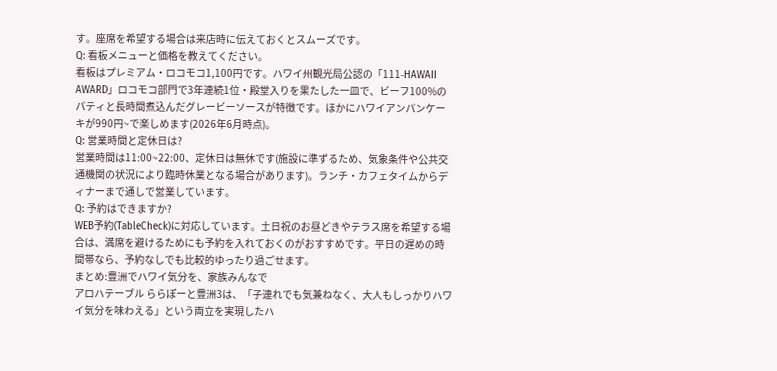す。座席を希望する場合は来店時に伝えておくとスムーズです。
Q: 看板メニューと価格を教えてください。
看板はプレミアム・ロコモコ1,100円です。ハワイ州観光局公認の「111-HAWAII AWARD」ロコモコ部門で3年連続1位・殿堂入りを果たした一皿で、ビーフ100%のパティと長時間煮込んだグレービーソースが特徴です。ほかにハワイアンパンケーキが990円~で楽しめます(2026年6月時点)。
Q: 営業時間と定休日は?
営業時間は11:00~22:00、定休日は無休です(施設に準ずるため、気象条件や公共交通機関の状況により臨時休業となる場合があります)。ランチ・カフェタイムからディナーまで通しで営業しています。
Q: 予約はできますか?
WEB予約(TableCheck)に対応しています。土日祝のお昼どきやテラス席を希望する場合は、満席を避けるためにも予約を入れておくのがおすすめです。平日の遅めの時間帯なら、予約なしでも比較的ゆったり過ごせます。
まとめ:豊洲でハワイ気分を、家族みんなで
アロハテーブル ららぽーと豊洲3は、「子連れでも気兼ねなく、大人もしっかりハワイ気分を味わえる」という両立を実現したハ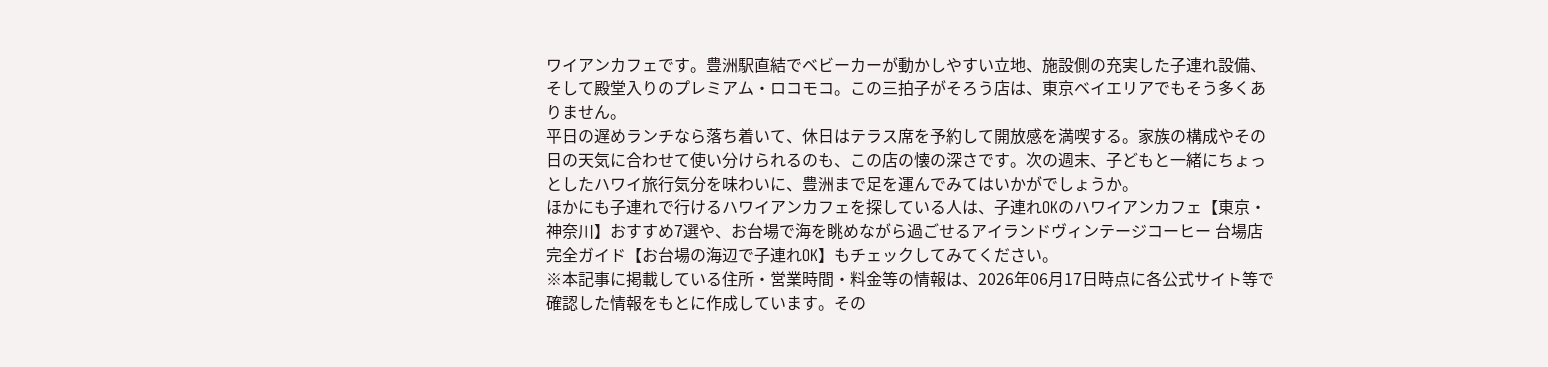ワイアンカフェです。豊洲駅直結でベビーカーが動かしやすい立地、施設側の充実した子連れ設備、そして殿堂入りのプレミアム・ロコモコ。この三拍子がそろう店は、東京ベイエリアでもそう多くありません。
平日の遅めランチなら落ち着いて、休日はテラス席を予約して開放感を満喫する。家族の構成やその日の天気に合わせて使い分けられるのも、この店の懐の深さです。次の週末、子どもと一緒にちょっとしたハワイ旅行気分を味わいに、豊洲まで足を運んでみてはいかがでしょうか。
ほかにも子連れで行けるハワイアンカフェを探している人は、子連れOKのハワイアンカフェ【東京・神奈川】おすすめ7選や、お台場で海を眺めながら過ごせるアイランドヴィンテージコーヒー 台場店 完全ガイド【お台場の海辺で子連れOK】もチェックしてみてください。
※本記事に掲載している住所・営業時間・料金等の情報は、2026年06月17日時点に各公式サイト等で確認した情報をもとに作成しています。その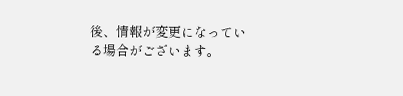後、情報が変更になっている場合がございます。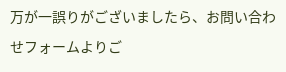万が一誤りがございましたら、お問い合わせフォームよりご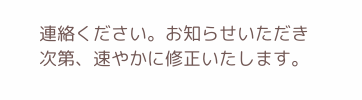連絡ください。お知らせいただき次第、速やかに修正いたします。